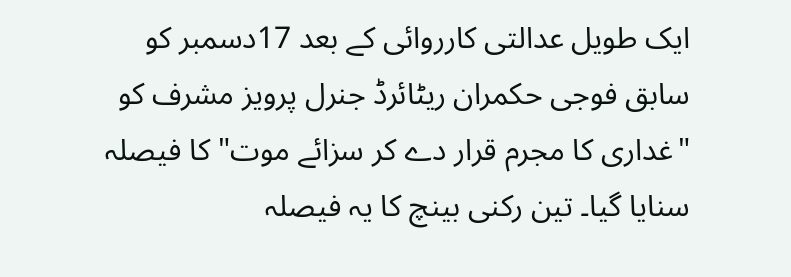ایک طویل عدالتی کارروائی کے بعد 17دسمبر کو سابق فوجی حکمران ریٹائرڈ جنرل پرویز مشرف کو "غداری کا مجرم قرار دے کر سزائے موت" کا فیصلہ سنایا گیا۔ تین رکنی بینچ کا یہ فیصلہ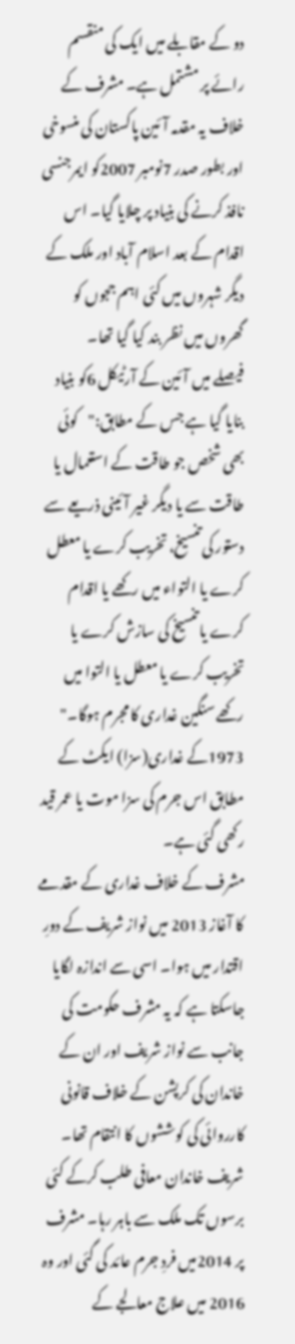دو کے مقابلے میں ایک کی منقسم رائے پر مشتمل ہے۔ مشرف کے خلاف یہ مقدمہ آئین پاکستان کی منسوخی اور بطور صدر 7نومبر 2007کو ایمرجنسی نافذ کرنے کی بنیاد پر چلایا گیا۔ اس اقدام کے بعد اسلام آباد اور ملک کے دیگر شہروں میں کئی اہم ججوں کو گھروں میں نظر بند کیا گیا تھا۔
فیصلے میں آئین کے آرٹیکل 6کو بنیاد بنایا گیا ہے جس کے مطابق:"کوئی بھی شخص جو طاقت کے استعمال یا طاقت سے یا دیگر غیر آئینی ذریعے سے دستور کی تنسیخ، تخریب کرے یا معطل کرے یا التواء میں رکھے یا اقدام کرے یا تنسیخ کی سازش کرے یا تخریب کرے یا معطل یا التوا میں رکھے سنگین غداری کا مجرم ہوگا۔" 1973کے غداری(سزا) ایکٹ کے مطابق اس جرم کی سزا موت یا عمر قید رکھی گئی ہے۔
مشرف کے خلاف غداری کے مقدمے کا آغاز 2013 میں نواز شریف کے دورِ اقتدار میں ہوا۔ اسی سے اندازہ لگایا جاسکتا ہے کہ یہ مشرف حکومت کی جانب سے نواز شریف اور ان کے خاندان کی کرپشن کے خلاف قانونی کارروائی کی کوششوں کا انتقام تھا۔ شریف خاندان معافی طلب کرکے کئی برسوں تک ملک سے باہر رہا۔ مشرف پر 2014میں فردِ جرم عائد کی گئی اور وہ 2016 میں علاج معالجے کے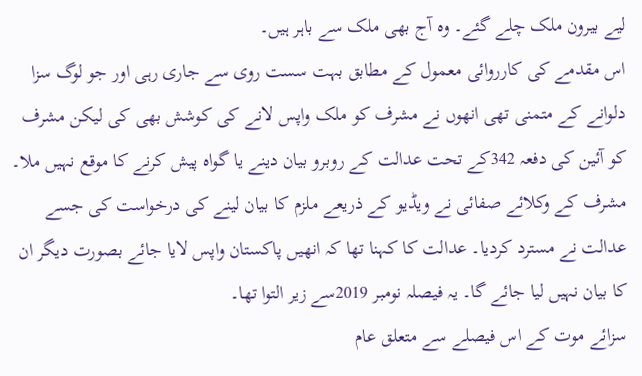لیے بیرون ملک چلے گئے۔ وہ آج بھی ملک سے باہر ہیں۔
اس مقدمے کی کارروائی معمول کے مطابق بہت سست روی سے جاری رہی اور جو لوگ سزا دلوانے کے متمنی تھی انھوں نے مشرف کو ملک واپس لانے کی کوشش بھی کی لیکن مشرف کو آئین کی دفعہ 342کے تحت عدالت کے روبرو بیان دینے یا گواہ پیش کرنے کا موقع نہیں ملا۔ مشرف کے وکلائے صفائی نے ویڈیو کے ذریعے ملزم کا بیان لینے کی درخواست کی جسے عدالت نے مسترد کردیا۔ عدالت کا کہنا تھا کہ انھیں پاکستان واپس لایا جائے بصورت دیگر ان کا بیان نہیں لیا جائے گا۔ یہ فیصلہ نومبر 2019سے زیر التوا تھا۔
سزائے موت کے اس فیصلے سے متعلق عام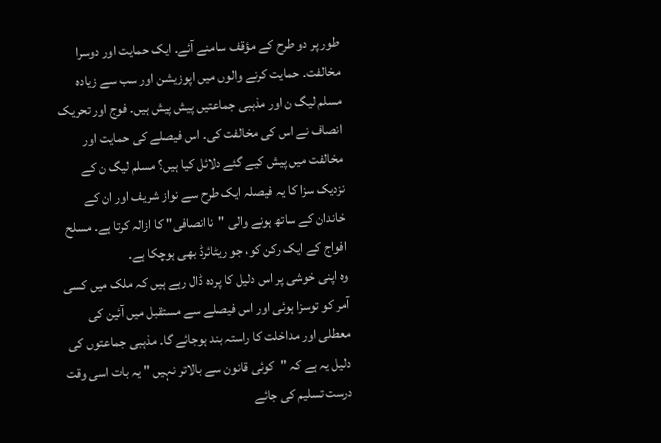طور پر دو طرح کے مؤقف سامنے آئے۔ ایک حمایت اور دوسرا مخالفت۔ حمایت کرنے والوں میں اپوزیشن اور سب سے زیادہ مسلم لیگ ن اور مذہبی جماعتیں پیش پیش ہیں۔ فوج اور تحریک انصاف نے اس کی مخالفت کی۔ اس فیصلے کی حمایت اور مخالفت میں پیش کیے گئے دلائل کیا ہیں؟ مسلم لیگ ن کے نزدیک سزا کا یہ فیصلہ ایک طرح سے نواز شریف اور ان کے خاندان کے ساتھ ہونے والی "ناانصافی" کا ازالہ کرتا ہے۔ مسلح افواج کے ایک رکن کو، جو ریٹائرڈ بھی ہوچکا ہے۔
وہ اپنی خوشی پر اس دلیل کا پردہ ڈال رہے ہیں کہ ملک میں کسی آمر کو توسزا ہوئی اور اس فیصلے سے مستقبل میں آئین کی معطلی اور مداخلت کا راستہ بند ہوجائے گا۔ مذہبی جماعتوں کی دلیل یہ ہے کہ "کوئی قانون سے بالاتر نہیں " یہ بات اسی وقت درست تسلیم کی جائے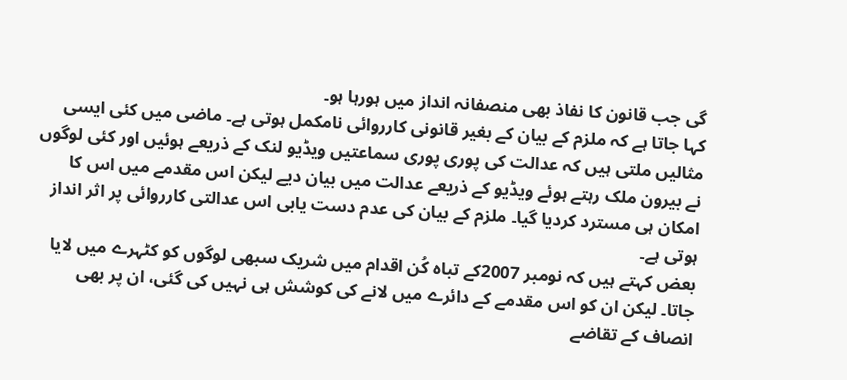گی جب قانون کا نفاذ بھی منصفانہ انداز میں ہورہا ہو۔
کہا جاتا ہے کہ ملزم کے بیان کے بغیر قانونی کارروائی نامکمل ہوتی ہے۔ ماضی میں کئی ایسی مثالیں ملتی ہیں کہ عدالت کی پوری پوری سماعتیں ویڈیو لنک کے ذریعے ہوئیں اور کئی لوگوں نے بیرون ملک رہتے ہوئے ویڈیو کے ذریعے عدالت میں بیان دیے لیکن اس مقدمے میں اس کا امکان ہی مسترد کردیا گیا۔ ملزم کے بیان کی عدم دست یابی اس عدالتی کارروائی پر اثر انداز ہوتی ہے۔
بعض کہتے ہیں کہ نومبر 2007کے تباہ کُن اقدام میں شریک سبھی لوگوں کو کٹہرے میں لایا جاتا۔ لیکن ان کو اس مقدمے کے دائرے میں لانے کی کوشش ہی نہیں کی گئی، ان پر بھی انصاف کے تقاضے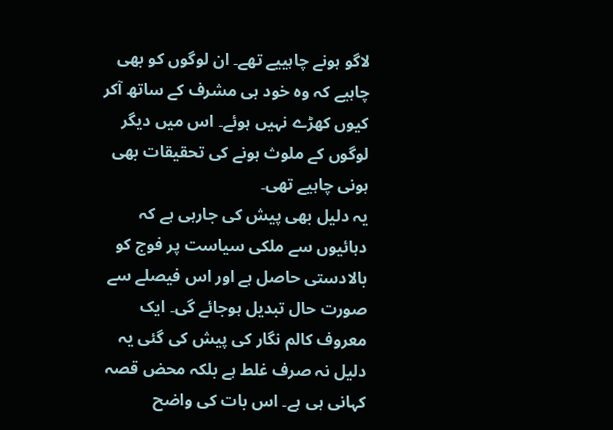لاگو ہونے چاہییے تھے۔ ان لوگوں کو بھی چاہیے کہ وہ خود ہی مشرف کے ساتھ آکر کیوں کھڑے نہیں ہوئے۔ اس میں دیگر لوگوں کے ملوث ہونے کی تحقیقات بھی ہونی چاہیے تھی۔
یہ دلیل بھی پیش کی جارہی ہے کہ دہائیوں سے ملکی سیاست پر فوج کو بالادستی حاصل ہے اور اس فیصلے سے صورت حال تبدیل ہوجائے گی۔ ایک معروف کالم نگار کی پیش کی گئی یہ دلیل نہ صرف غلط ہے بلکہ محض قصہ کہانی ہی ہے۔ اس بات کی واضح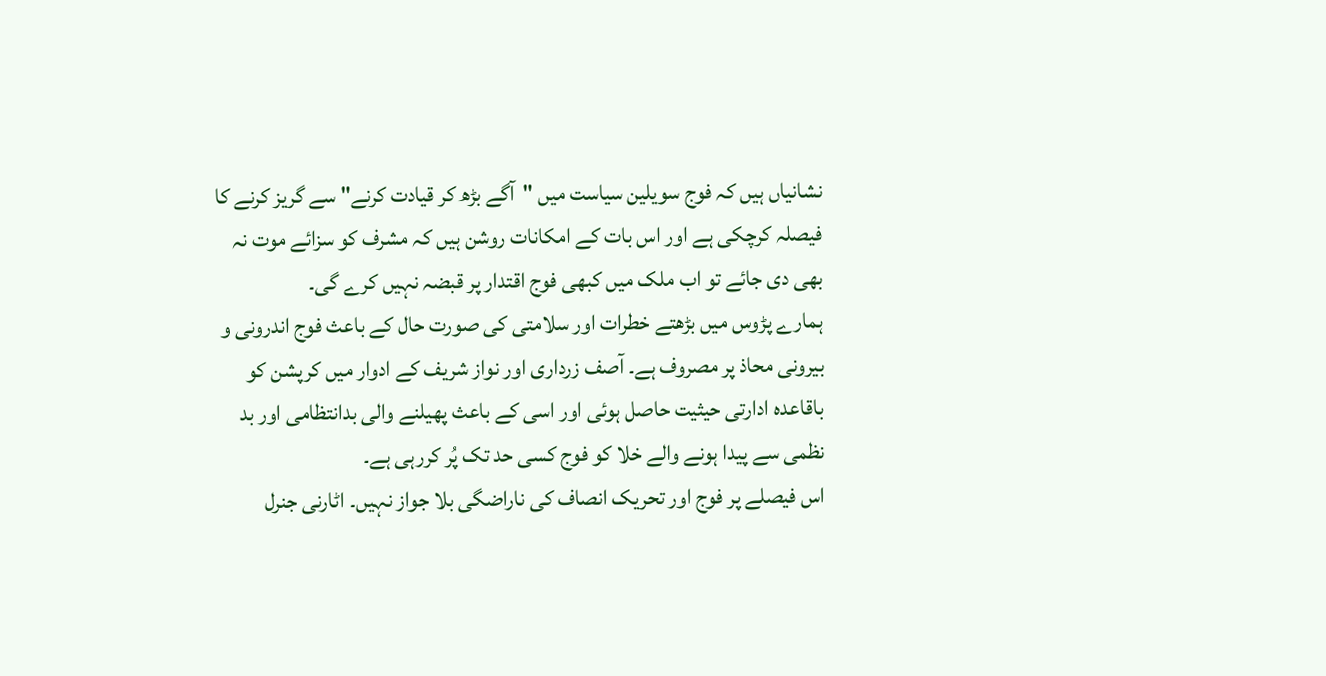نشانیاں ہیں کہ فوج سویلین سیاست میں "آگے بڑھ کر قیادت کرنے" سے گریز کرنے کا فیصلہ کرچکی ہے اور اس بات کے امکانات روشن ہیں کہ مشرف کو سزائے موت نہ بھی دی جائے تو اب ملک میں کبھی فوج اقتدار پر قبضہ نہیں کرے گی۔
ہمارے پڑوس میں بڑھتے خطرات اور سلامتی کی صورت حال کے باعث فوج اندرونی و بیرونی محاذ پر مصروف ہے۔ آصف زرداری اور نواز شریف کے ادوار میں کرپشن کو باقاعدہ ادارتی حیثیت حاصل ہوئی اور اسی کے باعث پھیلنے والی بدانتظامی اور بد نظمی سے پیدا ہونے والے خلا کو فوج کسی حد تک پُر کررہی ہے۔
اس فیصلے پر فوج اور تحریک انصاف کی ناراضگی بلا جواز نہیں۔ اٹارنی جنرل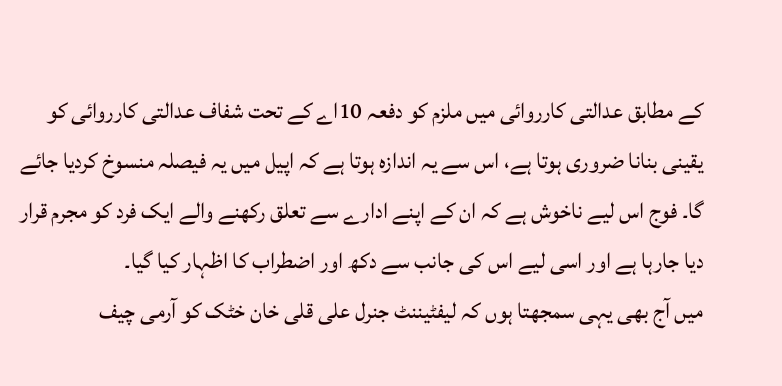کے مطابق عدالتی کارروائی میں ملزم کو دفعہ 10اے کے تحت شفاف عدالتی کارروائی کو یقینی بنانا ضروری ہوتا ہے، اس سے یہ اندازہ ہوتا ہے کہ اپیل میں یہ فیصلہ منسوخ کردیا جائے گا۔ فوج اس لیے ناخوش ہے کہ ان کے اپنے ادارے سے تعلق رکھنے والے ایک فرد کو مجرم قرار دیا جارہا ہے اور اسی لیے اس کی جانب سے دکھ اور اضطراب کا اظہار کیا گیا۔
میں آج بھی یہی سمجھتا ہوں کہ لیفٹیننٹ جنرل علی قلی خان خٹک کو آرمی چیف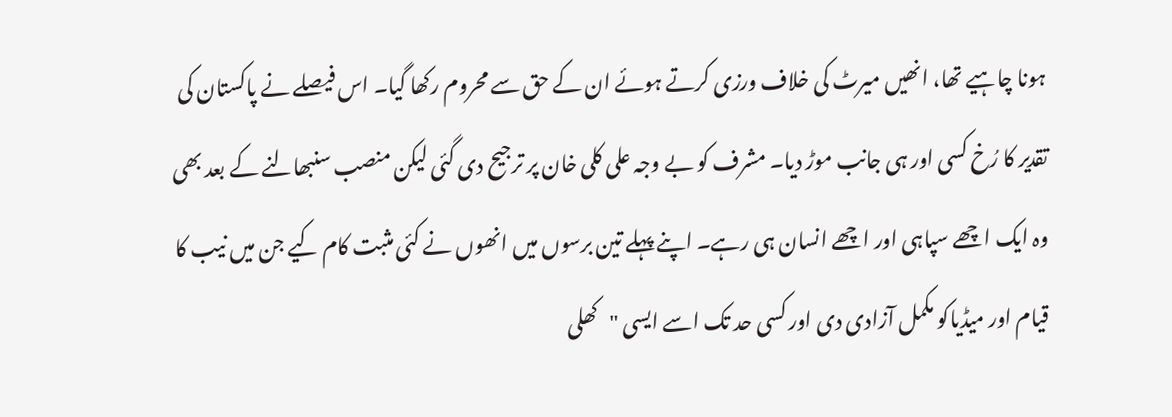ہونا چاہیے تھا، انھیں میرٹ کی خلاف ورزی کرتے ہوئے ان کے حق سے محروم رکھا گیا۔ اس فیصلے نے پاکستان کی تقدیر کا رُخ کسی اور ہی جانب موڑ دیا۔ مشرف کو بے وجہ علی کلی خان پر ترجیح دی گئی لیکن منصب سنبھالنے کے بعد بھی وہ ایک اچھے سپاہی اور اچھے انسان ہی رہے۔ اپنے پہلے تین برسوں میں انھوں نے کئی مثبت کام کیے جن میں نیب کا قیام اور میڈیاکو مکمل آزادی دی اور کسی حد تک اسے ایسی "کھلی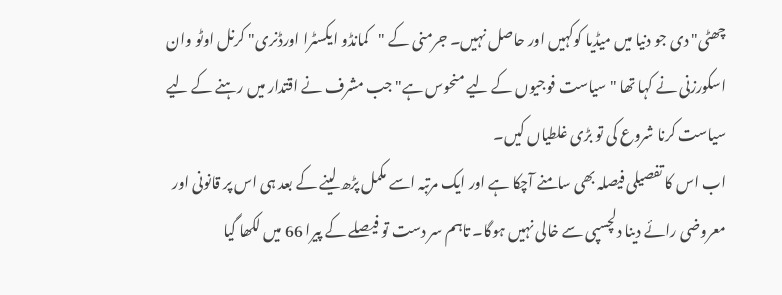چھٹی" دی جو دنیا میں میڈیا کوکہیں اور حاصل نہیں۔ جرمنی کے "کمانڈو ایکسٹرا اورڈنری" کرنل اوٹو وان اسکورزنی نے کہا تھا "سیاست فوجیوں کے لیے منحوس ہے" جب مشرف نے اقتدار میں رہنے کے لیے سیاست کرنا شروع کی تو بڑی غلطیاں کیں۔
اب اس کا تفصیلی فیصلہ بھی سامنے آچکا ہے اور ایک مرتبہ اسے مکمل پڑھ لینے کے بعد ہی اس پر قانونی اور معروضی رائے دینا دلچسپی سے خالی نہیں ہوگا۔ تاہم سر دست تو فیصلے کے پیرا 66 میں لکھا گیا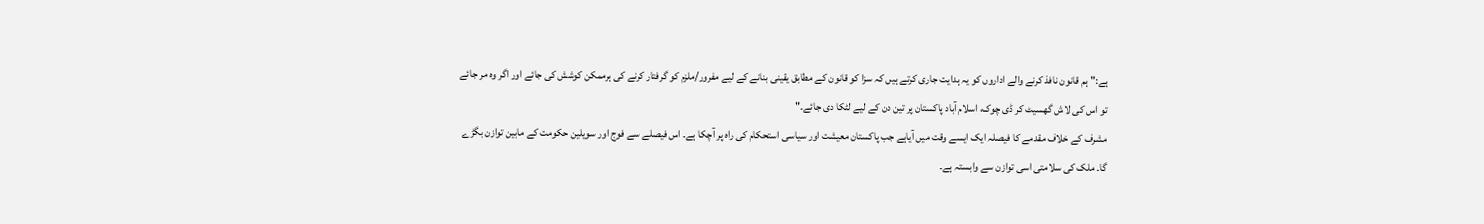ہے:"ہم قانون نافذ کرنے والے اداروں کو یہ ہدایت جاری کرتے ہیں کہ سزا کو قانون کے مطابق یقینی بنانے کے لیے مفرور/ملزم کو گرفتار کرنے کی ہرممکن کوشش کی جائے اور اگر وہ مر جائے تو اس کی لاش گھسیٹ کر ڈی چوک، اسلام آباد پاکستان پر تین دن کے لیے لٹکا دی جائے۔"
مشرف کے خلاف مقدمے کا فیصلہ ایک ایسے وقت میں آیاہے جب پاکستان معیشت اور سیاسی استحکام کی راہ پر آچکا ہے۔ اس فیصلے سے فوج اور سویلین حکومت کے مابین توازن بگڑے گا۔ ملک کی سلامتی اسی توازن سے وابستہ ہے۔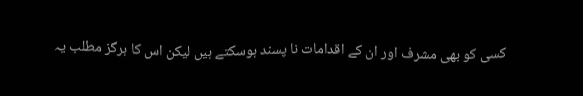کسی کو بھی مشرف اور ان کے اقدامات نا پسند ہوسکتے ہیں لیکن اس کا ہرگز مطلب یہ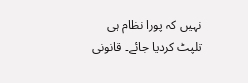نہیں کہ پورا نظام ہی تلپٹ کردیا جائے۔ قانونی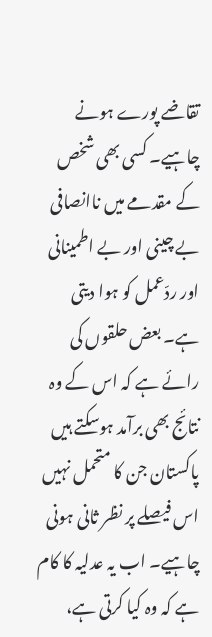تقاضے پورے ہونے چاہیے۔ کسی بھی شخص کے مقدمے میں ناانصافی بے چینی اور بے اطمینانی اور ردّعمل کو ہوا دیتی ہے۔ بعض حلقوں کی رائے ہے کہ اس کے وہ نتائج بھی برآمد ہوسکتے ہیں پاکستان جن کا متحمل نہیں اس فیصلے پر نظر ثانی ہونی چاہیے۔ اب یہ عدلیہ کا کام ہے کہ وہ کیا کرتی ہے،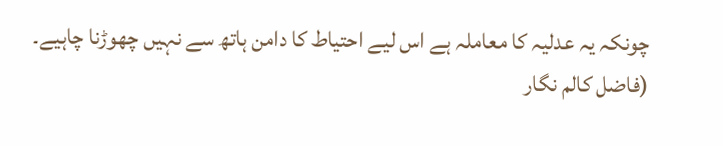چونکہ یہ عدلیہ کا معاملہ ہے اس لیے احتیاط کا دامن ہاتھ سے نہیں چھوڑنا چاہیے۔
(فاضل کالم نگار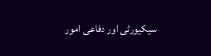سیکیورٹی اور دفاعی امور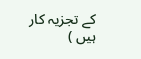کے تجزیہ کار ہیں )